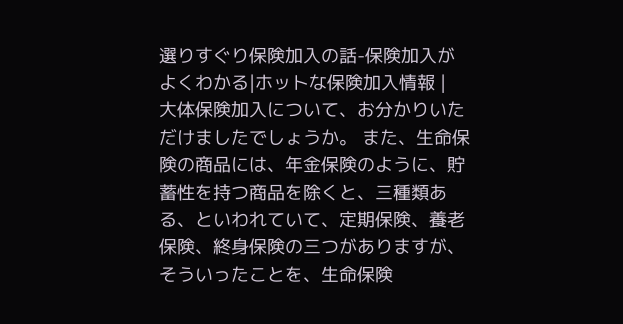選りすぐり保険加入の話-保険加入がよくわかる|ホットな保険加入情報 |
大体保険加入について、お分かりいただけましたでしょうか。 また、生命保険の商品には、年金保険のように、貯蓄性を持つ商品を除くと、三種類ある、といわれていて、定期保険、養老保険、終身保険の三つがありますが、そういったことを、生命保険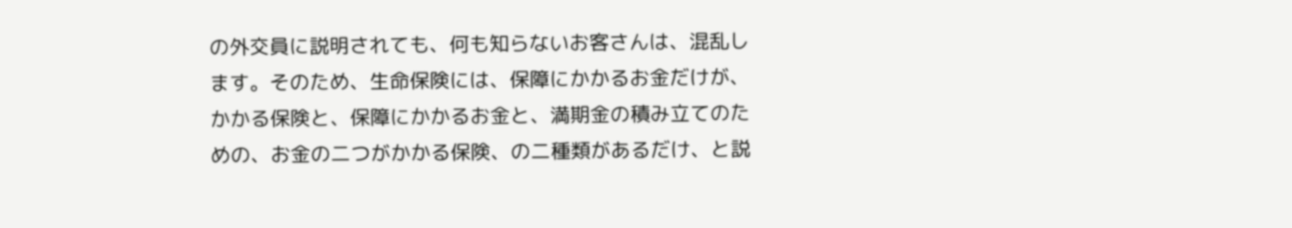の外交員に説明されても、何も知らないお客さんは、混乱します。そのため、生命保険には、保障にかかるお金だけが、かかる保険と、保障にかかるお金と、満期金の積み立てのための、お金の二つがかかる保険、の二種類があるだけ、と説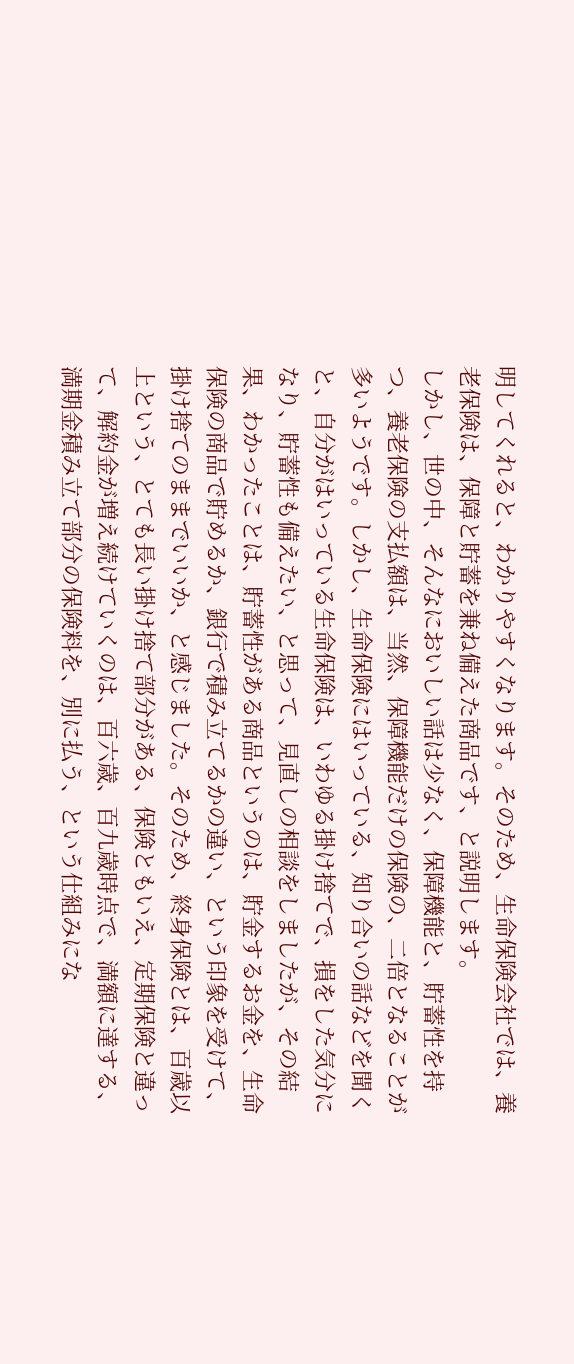明してくれると、わかりやすくなります。そのため、生命保険会社では、養老保険は、保障と貯蓄を兼ね備えた商品です、と説明します。
しかし、世の中、そんなにおいしい話は少なく、保障機能と、貯蓄性を持つ、養老保険の支払額は、当然、保障機能だけの保険の、二倍となることが多いようです。しかし、生命保険にはいっている、知り合いの話などを聞くと、自分がはいっている生命保険は、いわゆる掛け捨てで、損をした気分になり、貯蓄性も備えたい、と思って、見直しの相談をしましたが、その結果、わかったことは、貯蓄性がある商品というのは、貯金するお金を、生命保険の商品で貯めるか、銀行で積み立てるかの違い、という印象を受けて、掛け捨てのままでいいか、と感じました。そのため、終身保険とは、百歳以上という、とても長い掛け捨て部分がある、保険ともいえ、定期保険と違って、解約金が増え続けていくのは、百六歳、百九歳時点で、満額に達する、満期金積み立て部分の保険料を、別に払う、という仕組みにな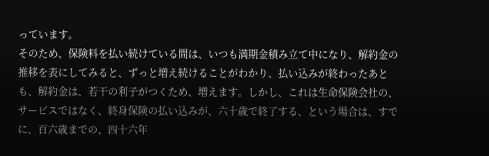っています。
そのため、保険料を払い続けている間は、いつも満期金積み立て中になり、解約金の推移を表にしてみると、ずっと増え続けることがわかり、払い込みが終わったあとも、解約金は、若干の利子がつくため、増えます。しかし、これは生命保険会社の、サービスではなく、終身保険の払い込みが、六十歳で終了する、という場合は、すでに、百六歳までの、四十六年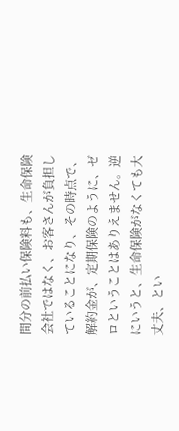間分の前払い保険料も、生命保険会社ではなく、お客さんが負担していることになり、その時点で、解約金が、定期保険のように、ゼロということはありえません。逆にいうと、生命保険がなくても大丈夫、とい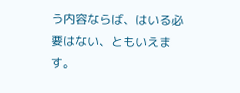う内容ならば、はいる必要はない、ともいえます。